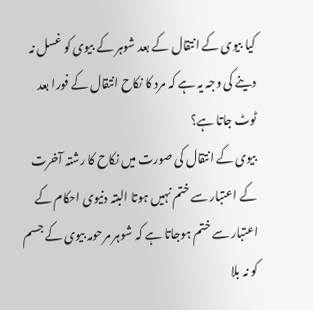کیا بیوی کے انتقال کے بعد شوہر کے بیوی کو غسل نہ دینے کی وجہ یہ ہے کہ مرد کا نکاح انتقال کے فورا بعد ٹوٹ جاتا ہے؟
بیوی کے انتقال کی صورت میں نکاح کا رشتہ آخرت کے اعتبار سے ختم نہیں ہوتا البتہ دنیوی احکام کے اعتبار سے ختم ہوجاتا ہے کہ شوہر مرحومہ بیوی کے جسم کو نہ بلا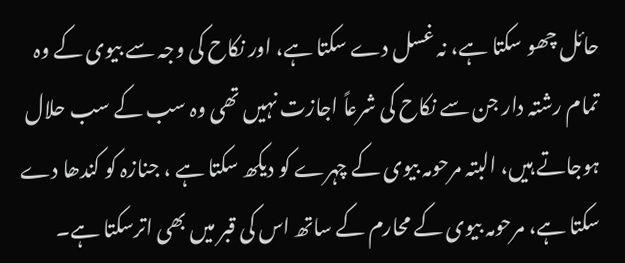حائل چھو سکتا ہے، نہ غسل دے سکتا ہے، اور نکاح کی وجہ سے بیوی کے وہ تمام رشتہ دار جن سے نکاح کی شرعاً اجازت نہیں تھی وہ سب کے سب حلال ہوجاتے ہیں، البتہ مرحومہ بیوی کے چہرے کو دیکھ سکتا ہے ، جنازہ کو کندھا دے سکتا ہے، مرحومہ بیوی کے محارم کے ساتھ اس کی قبر میں بھی اترسکتا ہے۔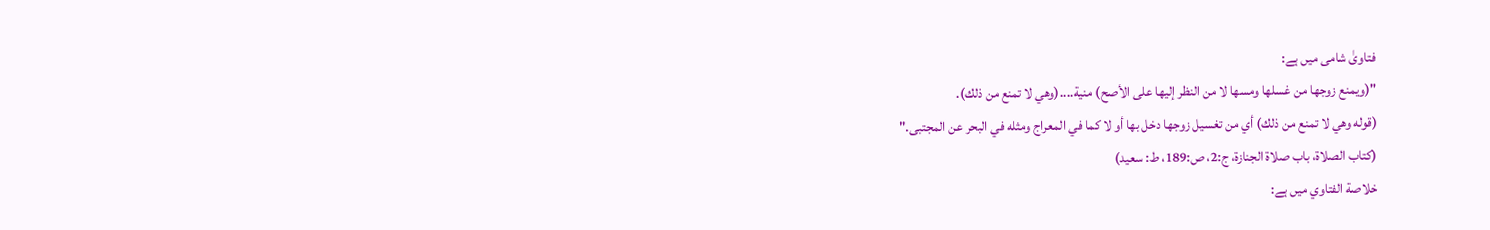فتاویٰ شامی میں ہے:
"(ويمنع زوجها من غسلها ومسها لا من النظر إليها على الأصح) منية....(وهي لا تمنع من ذلك).
(قوله وهي لا تمنع من ذلك) أي من تغسيل زوجها دخل بها أو لا كما في المعراج ومثله في البحر عن المجتبى."
(كتاب الصلاة، باب صلاة الجنازة، ج:2، ص:189، ط: سعید)
خلاصة الفتاوي میں ہے: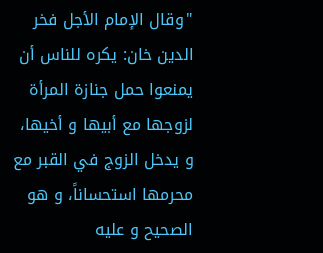"وقال الإمام الأجل فخر الدين خان: يكره للناس أن يمنعوا حمل جنازة المرأة لزوجها مع أبيها و أخيها، و يدخل الزوج في القبر مع محرمها استحساناً، و هو الصحيح و عليه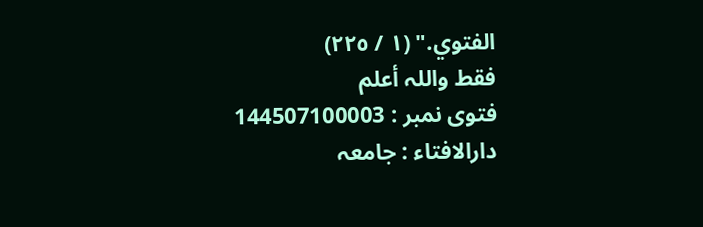الفتوي." (١ / ٢٢٥)
فقط واللہ أعلم
فتوی نمبر : 144507100003
دارالافتاء : جامعہ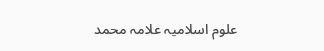علوم اسلامیہ علامہ محمد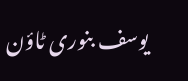یوسف بنوری ٹاؤن